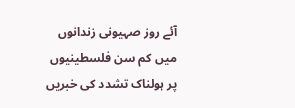آئے روز صہیونی زندانوں میں کم سن فلسطینیوں پر ہولناک تشدد کی خبریں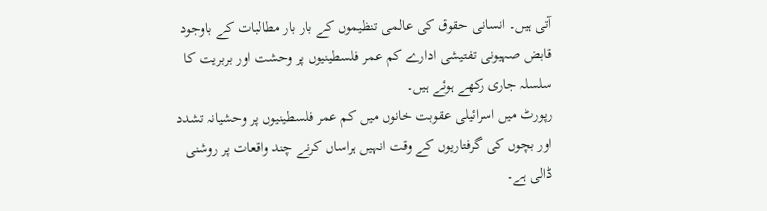آتی ہیں۔ انسانی حقوق کی عالمی تنظیموں کے بار بار مطالبات کے باوجود قابض صہیونی تفتیشی ادارے کم عمر فلسطینیوں پر وحشت اور بربریت کا سلسلہ جاری رکھے ہوئے ہیں۔
رپورٹ میں اسرائیلی عقوبت خانوں میں کم عمر فلسطینیوں پر وحشیانہ تشدد اور بچوں کی گرفتاریوں کے وقت انہیں ہراساں کرنے چند واقعات پر روشنی ڈالی ہے۔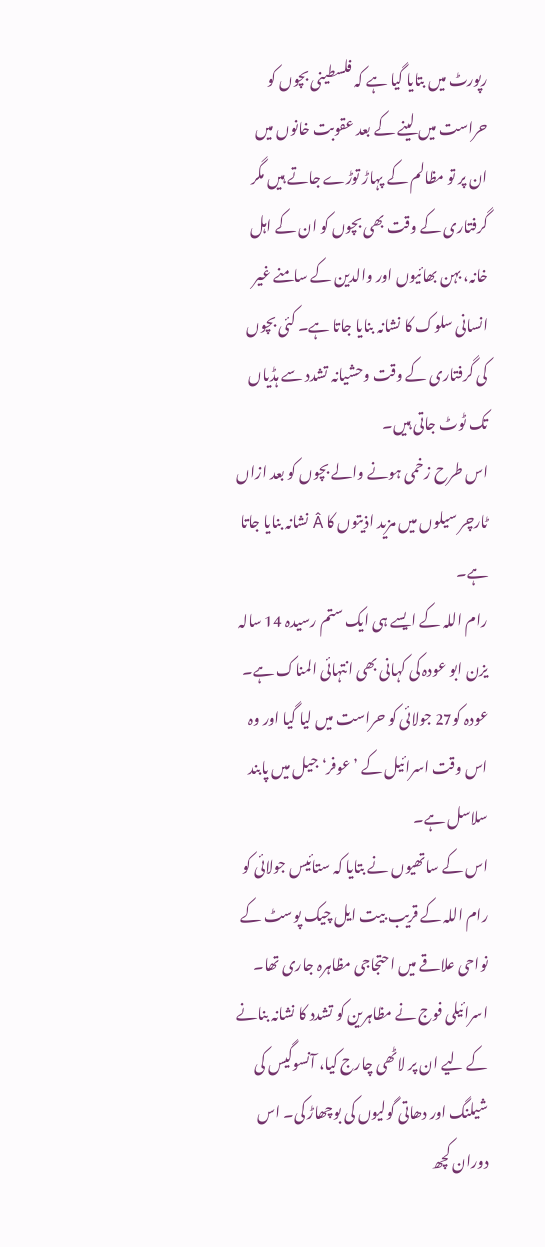رپورٹ میں بتایا گیا ہے کہ فلسطینی بچوں کو حراست میں لینے کے بعد عقوبت خانوں میں ان پر تو مظالم کے پہاڑ توڑے جاتے ہیں مگر گرفتاری کے وقت بھی بچوں کو ان کے اہل خانہ، بہن بھائیوں اور والدین کے سامنے غیر انسانی سلوک کا نشانہ بنایا جاتا ہے۔ کئی بچوں کی گرفتاری کے وقت وحشیانہ تشدد سے ہڈیاں تک ٹوٹ جاتی ہیں۔
اس طرح زخمی ہونے والے بچوں کو بعد ازاں ٹارچر سیلوں میں مزید اذیتوں کا Â نشانہ بنایا جاتا ہے۔
رام اللہ کے ایسے ہی ایک ستم رسیدہ 14 سالہ یزن ابو عودہ کی کہانی بھی انتہائی المناک ہے۔ عودہ کو27 جولائی کو حراست میں لیا گیا اور وہ اس وقت اسرائیل کے ’عوفر‘ جیل میں پابند سلاسل ہے۔
اس کے ساتھیوں نے بتایا کہ ستائیس جولائی کو رام اللہ کے قریب بیت ایل چیک پوسٹ کے نواحی علاقے میں احتجاجی مظاہرہ جاری تھا۔ اسرائیلی فوج نے مظاہرین کو تشدد کا نشانہ بنانے کے لیے ان پر لاٹھی چارج کیا، آنسوگیس کی شیلنگ اور دھاتی گولیوں کی بوچھاڑ کی۔ اس دوران کچھ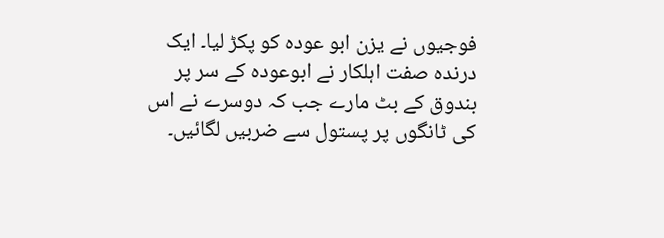فوجیوں نے یزن ابو عودہ کو پکڑ لیا۔ ایک درندہ صفت اہلکار نے ابوعودہ کے سر پر بندوق کے بٹ مارے جب کہ دوسرے نے اس کی ٹانگوں پر پستول سے ضربیں لگائیں۔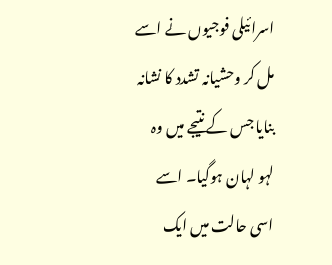اسرائیلی فوجیوں نے اسے مل کر وحشیانہ تشدد کا نشانہ بنایا جس کے نتیجے میں وہ لہو لہان ہوگیا۔ اسے اسی حالت میں ایک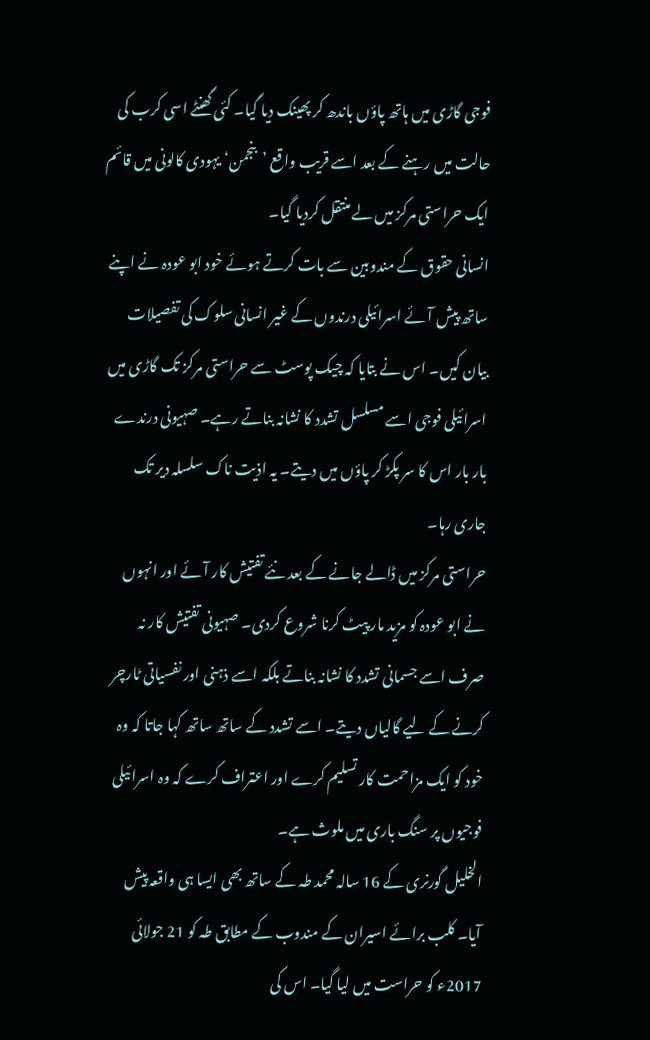فوجی گاڑی میں ہاتھ پاؤں باندھ کر پھینک دیا گیا۔ کئی گھنٹے اسی کرب کی حالت میں رہنے کے بعد اسے قریب واقع ’بنجمن‘ یہودی کالونی میں قائم ایک حراستی مرکز میں لے منتقل کردیا گیا۔
انسانی حقوق کے مندوبین سے بات کرتے ہوئے خود ابو عودہ نے اپنے ساتھ پیش آئے اسرائیلی درندوں کے غیر انسانی سلوک کی تفصیلات بیان کیں۔ اس نے بتایا کہ چیک پوسٹ سے حراستی مرکز تک گاڑی میں اسرائیلی فوجی اسے مسلسل تشدد کا نشانہ بناتے رہے۔ صہیونی درندے بار بار اس کا سر پکڑ کر پاؤں میں دیتے۔ یہ اذیت ناک سلسلہ دیر تک جاری رہا۔
حراستی مرکز میں ڈالے جانے کے بعد نئے تفتیش کار آئے اور انہوں نے ابو عودہ کو مزید مار پیٹ کرنا شروع کردی۔ صہیونی تفتیش کار نہ صرف اسے جسمانی تشدد کا نشانہ بناتے بلکہ اسے ذہنی اور نفسیاتی ٹارچر کرنے کے لیے گالیاں دیتے۔ اسے تشدد کے ساتھ ساتھ کہا جاتا کہ وہ خود کو ایک مزاحمت کار تسلیم کرے اور اعتراف کرے کہ وہ اسرائیلی فوجیوں پر سنگ باری میں ملوث ہے۔
الخلیل گورنری کے 16 سالہ محمد طہ کے ساتھ بھی ایسا ہی واقعہ پیش آیا۔ کلب برائے اسیران کے مندوب کے مطابق طہ کو 21 جولائی 2017ء کو حراست میں لیا گیا۔ اس کی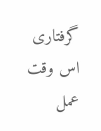گرفتاری اس وقت عمل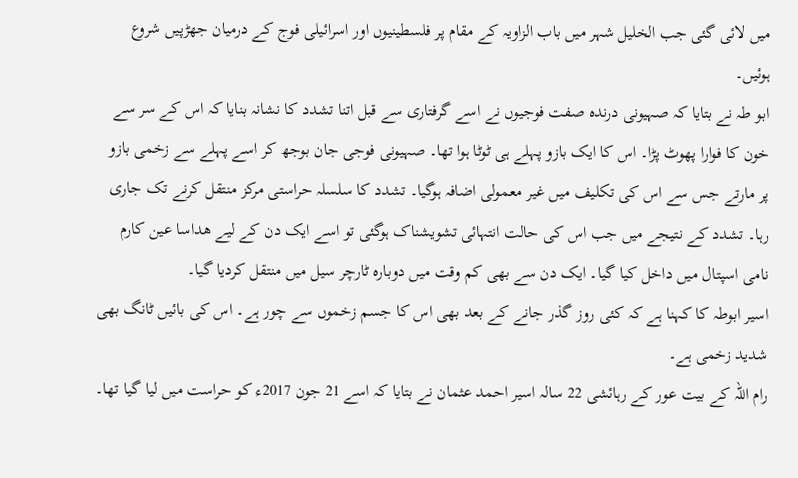میں لائی گئی جب الخلیل شہر میں باب الزاویہ کے مقام پر فلسطینیوں اور اسرائیلی فوج کے درمیان جھڑپیں شروع ہوئیں۔
ابو طہ نے بتایا کہ صہیونی درندہ صفت فوجیوں نے اسے گرفتاری سے قبل اتنا تشدد کا نشانہ بنایا کہ اس کے سر سے خون کا فوارا پھوٹ پڑا۔ اس کا ایک بازو پہلے ہی ٹوٹا ہوا تھا۔ صہیونی فوجی جان بوجھ کر اسے پہلے سے زخمی بازو پر مارتے جس سے اس کی تکلیف میں غیر معمولی اضافہ ہوگیا۔ تشدد کا سلسلہ حراستی مرکز منتقل کرنے تک جاری رہا۔ تشدد کے نتیجے میں جب اس کی حالت انتہائی تشویشناک ہوگئی تو اسے ایک دن کے لیے ھداسا عین کارم نامی اسپتال میں داخل کیا گیا۔ ایک دن سے بھی کم وقت میں دوبارہ ٹارچر سیل میں منتقل کردیا گیا۔
اسیر ابوطہ کا کہنا ہے کہ کئی روز گذر جانے کے بعد بھی اس کا جسم زخموں سے چور ہے۔ اس کی بائیں ٹانگ بھی شدید زخمی ہے۔
رام اللہ کے بیت عور کے رہائشی 22 سالہ اسیر احمد عثمان نے بتایا کہ اسے 21 جون 2017ء کو حراست میں لیا گیا تھا۔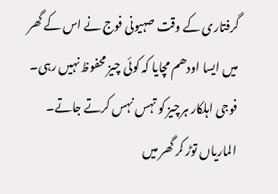گرفتاری کے وقت صہیونی فوج نے اس کے گھر میں ایسا اودھم مچایا کہ کوئی چیز محفوظ نہیں رہی۔ فوجی اہلکار ہرچیز کو تہس نہس کرتے جاتے۔ الماریاں توڑ کر گھر میں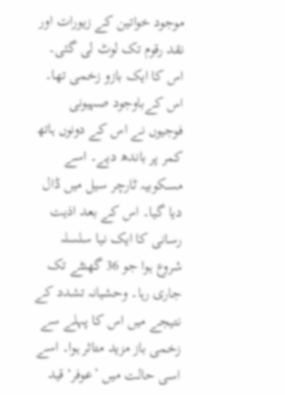موجود خواتین کے زیورات اور نقد رقوم تک لوٹ لی گئی۔ اس کا ایک بازو زخمی تھا۔ اس کےباوجود صہیونی فوجیوں نے اس کے دونوں ہاتھ کمر پر باندھ دیے۔ اسے مسکوبیہ ٹارچر سیل میں ڈال دیا گیا۔ اس کے بعد اذیت رسانی کا ایک نیا سلسلہ شروع ہوا جو 36 گھنٹے تک جاری رہا۔ وحشیانہ تشدد کے نتیجے میں اس کا پہلے سے زخمی باز مزید متاثر ہوا۔ اسے اسی حالت میں ’عوفر‘ قید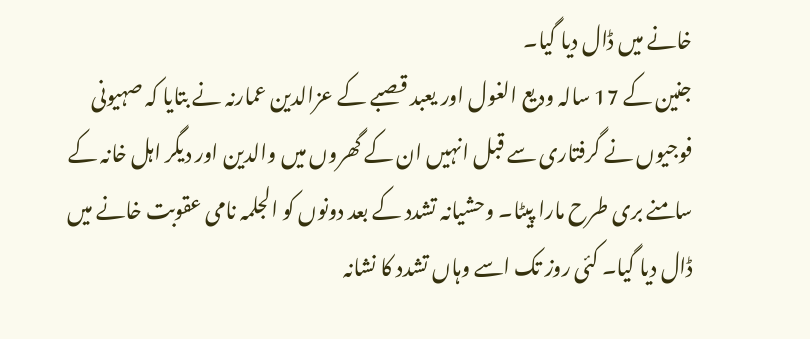خانے میں ڈال دیا گیا۔
جنین کے 17 سالہ ودیع الغول اور یعبد قصبے کے عزالدین عمارنہ نے بتایا کہ صہیونی فوجیوں نے گرفتاری سے قبل انہیں ان کے گھروں میں والدین اور دیگر اہل خانہ کے سامنے بری طرح مارا پیٹا۔ وحشیانہ تشدد کے بعد دونوں کو الجلمہ نامی عقوبت خانے میں ڈال دیا گیا۔ کئی روز تک اسے وہاں تشدد کا نشانہ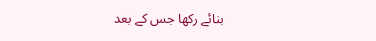بنائے رکھا جس کے بعد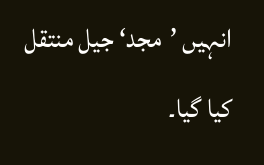انہیں ’مجد‘ جیل منتقل کیا گیا۔